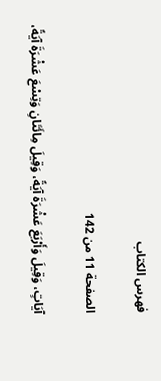فهرس الكتاب

الصفحة 11 من 142

آيَاتٍ، وَقِيلَ وَأَرْبَعَ عَشْرَةَ آيَةً، وَقِيلَ مِائَتَانِ وَتِسْعَ عَشْرَةَ آيَةً،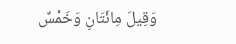وَقِيلَ مِائَتَانِ وَخَمْسٌ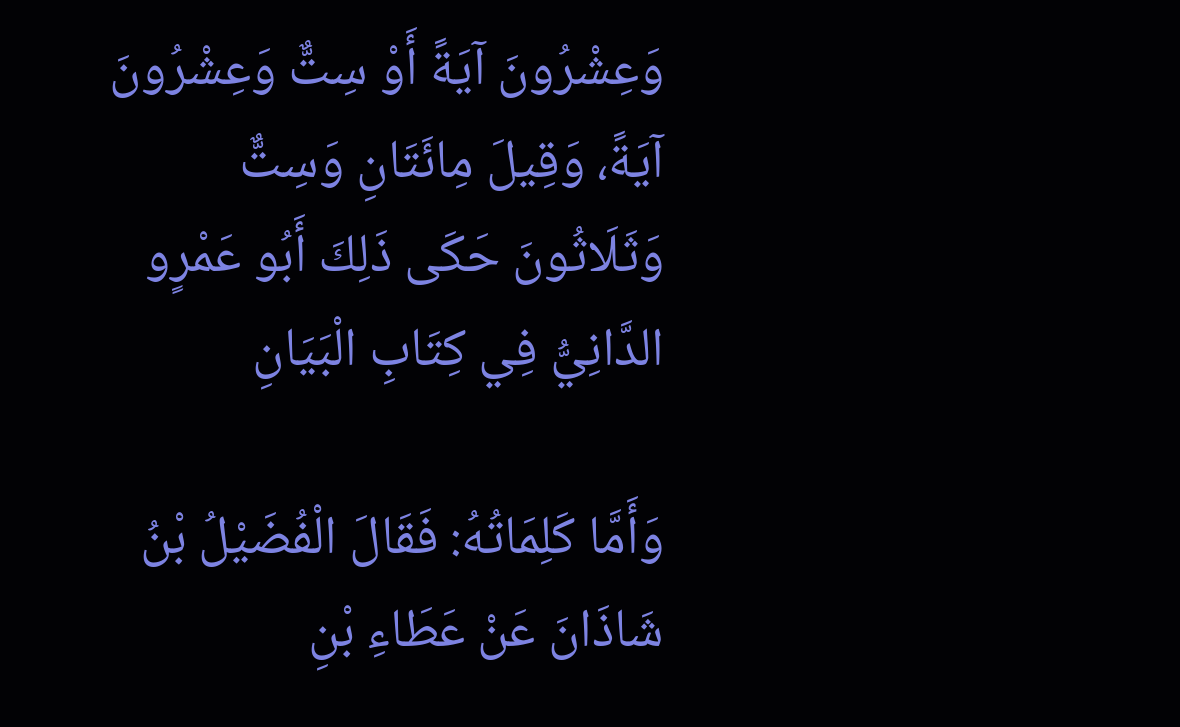وَعِشْرُونَ آيَةً أَوْ سِتٌّ وَعِشْرُونَ آيَةً، وَقِيلَ مِائَتَانِ وَسِتٌّ وَثَلَاثُونَ حَكَى ذَلِكَ أَبُو عَمْرٍو الدَّانِيُّ فِي كِتَابِ الْبَيَانِ

وَأَمَّا كَلِمَاتُهُ: فَقَالَ الْفُضَيْلُ بْنُ شَاذَانَ عَنْ عَطَاءِ بْنِ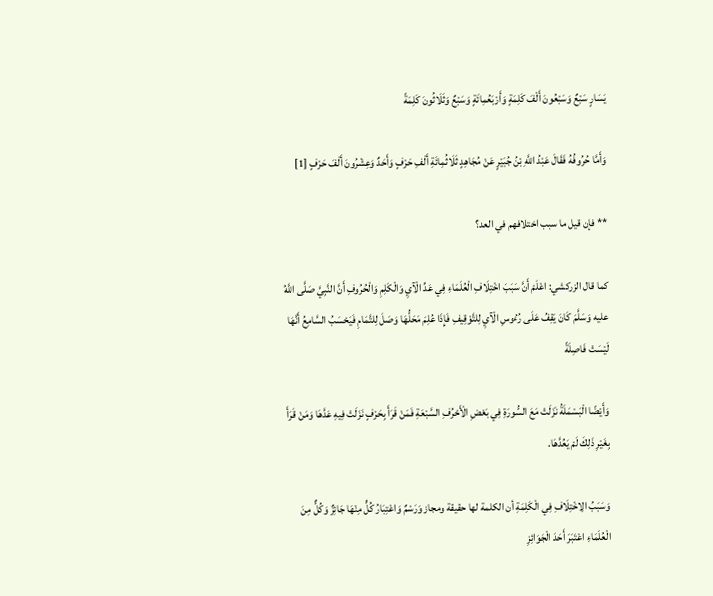يَسَارٍ سَبْعٌ وَسَبْعُونَ أَلْفَ كَلِمَةٍ وَأَرْبَعُمِائَةٍ وَسَبْعٌ وَثَلَاثُونَ كَلِمَةً

وَأَمَّا حُرُوفُهُ فَقَالَ عَبْدُ اللَّهِ بْنُ جُبَيْرٍ عَنْ مُجَاهِدٍ ثَلَاثُمِائَةِ أَلْفِ حَرْفٍ وَأَحَدٌ وَعِشْرُونَ أَلْفَ حَرْفٍ [1]

** فإن قيل ما سبب اختلافهم في العد؟

كما قال الزركشي: اعْلَمْ أَنَّ سَبَبَ اخْتِلَافِ الْعُلَمَاءِ فِي عَدِّ الْآيِ وَالْكَلِمِ وَالْحُرُوفِ أَنَّ النَّبِيَّ صَلَّى اللَّهُ عليه وَسَلَّمَ كَانَ يَقِفُ عَلَى رُءُوسِ الْآيِ لِلتَّوْقِيفِ فَإِذَا عُلِمَ مَحَلُّهَا وَصَلَ لِلتَّمَامِ فَيَحْسَبُ السَّامِعُ أَنَّهَا لَيْسَتْ فَاصِلَةً

وَأَيْضًا الْبَسْمَلَةُ نَزَلَتْ مَعَ السُّورَةِ فِي بَعْضِ الْأَحْرُفِ السَّبْعَةِ فَمَنْ قَرَأَ بِحَرْفٍ نَزَلَتْ فِيهِ عَدَّهَا وَمَنْ قَرَأَ بِغَيْرِ ذَلِكَ لَمْ يَعُدَّهَا.

وَسَبَبُ الِاخْتِلَافِ فِي الْكَلِمَةِ أن الكلمة لها حقيقة ومجاز وَرَسْمٌ وَاعْتِبَارُ كُلٍّ مِنْهَا جَائِزٌ وَكُلٌّ مِنَ الْعُلَمَاءِ اعْتَبَرَ أَحَدَ الْجَوَائِزِ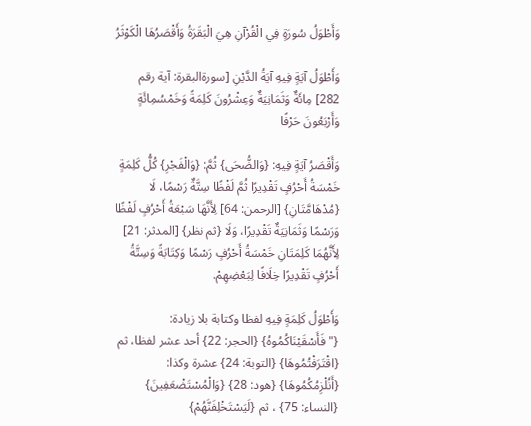وَأَطْوَلُ سُورَةٍ فِي الْقُرْآنِ هِيَ الْبَقَرَةُ وَأَقْصَرُهَا الْكَوْثَرُ

وَأَطْوَلُ آيَةٍ فِيهِ آيَةُ الدَّيْنِ [سورةالبقرة: آية رقم 282] مِائَةٌ وَثَمَانِيَةٌ وَعِشْرُونَ كَلِمَةً وَخَمْسُمِائَةٍ وَأَرْبَعُونَ حَرْفًا

وَأَقْصَرُ آيَةٍ فِيهِ: {وَالضُّحَى} ثُمَّ: {وَالْفَجْرِ} كُلُّ كَلِمَةٍ خَمْسَةُ أَحْرُفٍ تَقْدِيرًا ثُمَّ لَفْظًا سِتَّةٌ رَسْمًا، لَا {مُدْهَامَّتَانِ} [الرحمن: 64] لِأَنَّهَا سَبْعَةُ أَحْرُفٍ لَفْظًا وَرَسْمًا وَثَمَانِيَةٌ تَقْدِيرًا، وَلَا {ثم نظر} [المدثر: 21] لِأَنَّهُمَا كَلِمَتَانِ خَمْسَةُ أَحْرُفٍ رَسْمًا وَكِتَابَةً وَسِتَّةُ أَحْرُفٍ تَقْدِيرًا خِلَافًا لِبَعْضِهِمْ.

وَأَطْوَلُ كَلِمَةٍ فِيهِ لفظا وكتابة بلا زيادة: {"فَأَسْقَيْنَاكُمُوهُ} {الحجر: 22} أحد عشر لفظا، ثم {اقْتَرَفْتُمُوهَا} {التوبة: 24} عشرة وكذا: {أَنُلْزِمُكُمُوهَا} {هود: 28} {وَالْمُسْتَضْعَفِينَ} {النساء: 75} ، ثم {لَيَسْتَخْلِفَنَّهُمْ}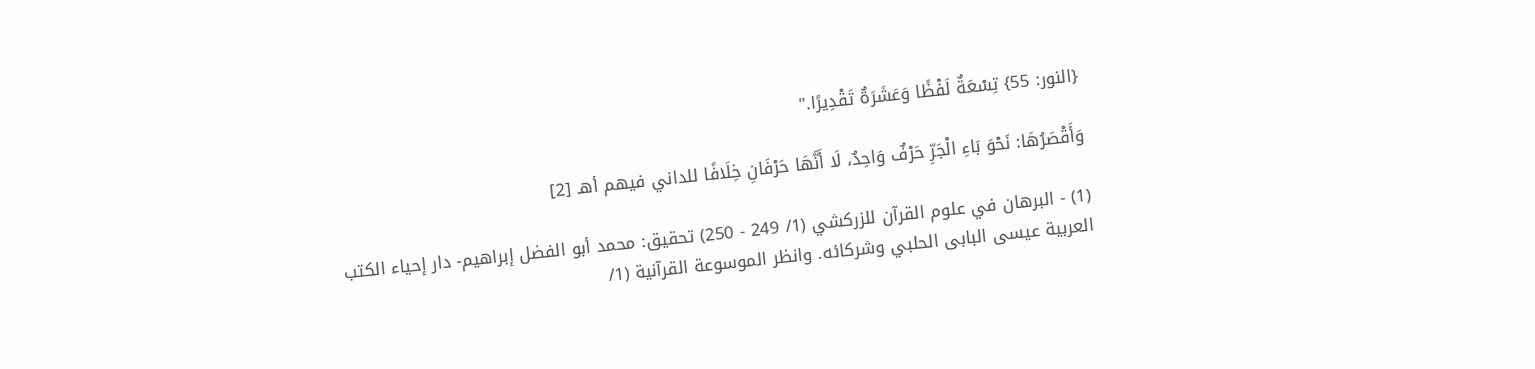{النور: 55} تِسْعَةٌ لَفْظًا وَعَشَرَةٌ تَقْدِيرًا."

وَأَقْصَرُهَا: نَحْوَ بَاءِ الْجَرِّ حَرْفٌ وَاحِدٌ، لَا أَنَّهَا حَرْفَانِ خِلَافًا للداني فيهم أهـ [2]

(1) - البرهان في علوم القرآن للزركشي (1/ 249 - 250) تحقيق: محمد أبو الفضل إبراهيم- دار إحياء الكتب العربية عيسى البابى الحلبي وشركائه. وانظر الموسوعة القرآنية (1/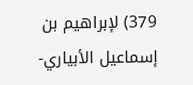379) لإبراهيم بن إسماعيل الأبياري-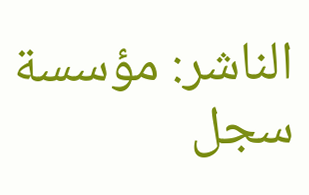الناشر: مؤسسة سجل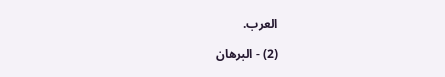العرب.

(2) - البرهان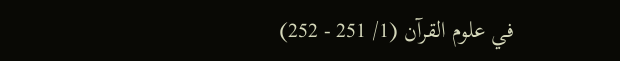في علوم القرآن (1/ 251 - 252)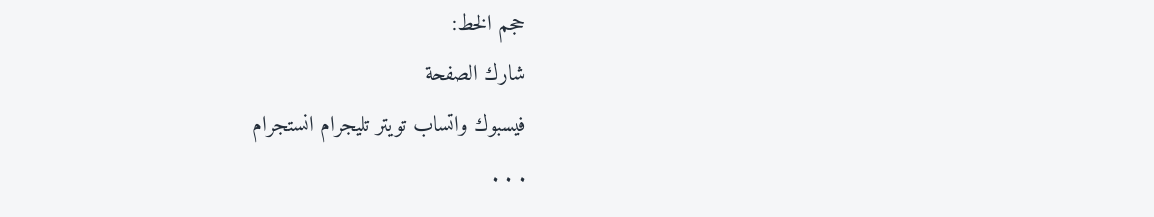حجم الخط:
شارك الصفحة
فيسبوك واتساب تويتر تليجرام انستجرام
. . .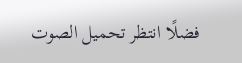فضلًا انتظر تحميل الصوت